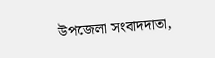উপজেলা সংবাদদাতা,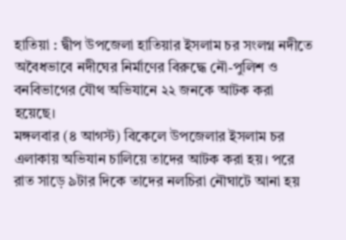হাতিয়া : দ্বীপ উপজেলা হাতিয়ার ইসলাম চর সংলগ্ন নদীতে অবৈধভাবে নদীঘের নির্মাণের বিরুদ্ধে নৌ-পুলিশ ও বনবিভাগের যৌথ অভিযানে ২২ জনকে আটক করা হয়েছে।
মঙ্গলবার (৪ আগস্ট) বিকেলে উপজেলার ইসলাম চর এলাকায় অভিযান চালিয়ে তাদের আটক করা হয়। পরে রাত সাড়ে ৯টার দিকে তাদের নলচিরা নৌঘাটে আনা হয়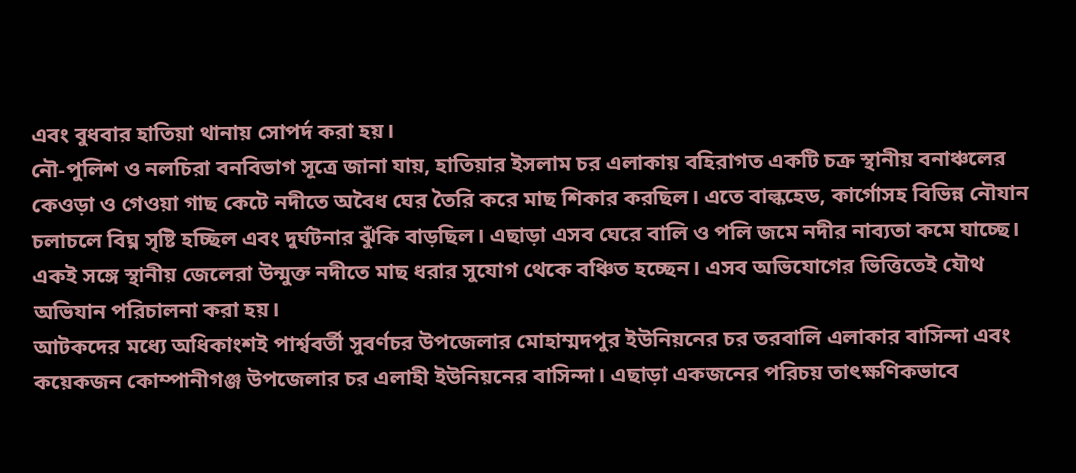এবং বুধবার হাতিয়া থানায় সোপর্দ করা হয়।
নৌ-পুলিশ ও নলচিরা বনবিভাগ সূত্রে জানা যায়, হাতিয়ার ইসলাম চর এলাকায় বহিরাগত একটি চক্র স্থানীয় বনাঞ্চলের কেওড়া ও গেওয়া গাছ কেটে নদীতে অবৈধ ঘের তৈরি করে মাছ শিকার করছিল। এতে বাল্কহেড, কার্গোসহ বিভিন্ন নৌযান চলাচলে বিঘ্ন সৃষ্টি হচ্ছিল এবং দুর্ঘটনার ঝুঁকি বাড়ছিল। এছাড়া এসব ঘেরে বালি ও পলি জমে নদীর নাব্যতা কমে যাচ্ছে। একই সঙ্গে স্থানীয় জেলেরা উন্মুক্ত নদীতে মাছ ধরার সুযোগ থেকে বঞ্চিত হচ্ছেন। এসব অভিযোগের ভিত্তিতেই যৌথ অভিযান পরিচালনা করা হয়।
আটকদের মধ্যে অধিকাংশই পার্শ্ববর্তী সুবর্ণচর উপজেলার মোহাম্মদপুর ইউনিয়নের চর তরবালি এলাকার বাসিন্দা এবং কয়েকজন কোম্পানীগঞ্জ উপজেলার চর এলাহী ইউনিয়নের বাসিন্দা। এছাড়া একজনের পরিচয় তাৎক্ষণিকভাবে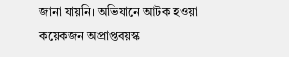জানা যায়নি। অভিযানে আটক হওয়া কয়েকজন অপ্রাপ্তবয়স্ক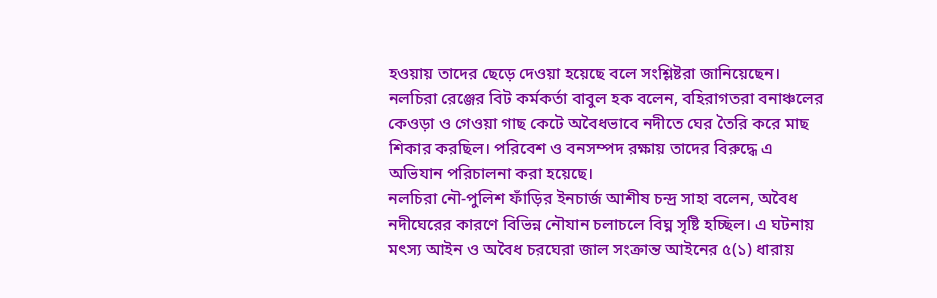হওয়ায় তাদের ছেড়ে দেওয়া হয়েছে বলে সংশ্লিষ্টরা জানিয়েছেন।
নলচিরা রেঞ্জের বিট কর্মকর্তা বাবুল হক বলেন, বহিরাগতরা বনাঞ্চলের কেওড়া ও গেওয়া গাছ কেটে অবৈধভাবে নদীতে ঘের তৈরি করে মাছ শিকার করছিল। পরিবেশ ও বনসম্পদ রক্ষায় তাদের বিরুদ্ধে এ অভিযান পরিচালনা করা হয়েছে।
নলচিরা নৌ-পুলিশ ফাঁড়ির ইনচার্জ আশীষ চন্দ্র সাহা বলেন, অবৈধ নদীঘেরের কারণে বিভিন্ন নৌযান চলাচলে বিঘ্ন সৃষ্টি হচ্ছিল। এ ঘটনায় মৎস্য আইন ও অবৈধ চরঘেরা জাল সংক্রান্ত আইনের ৫(১) ধারায়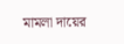মামলা দায়ের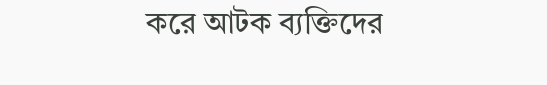করে আটক ব্যক্তিদের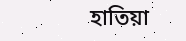হাতিয়া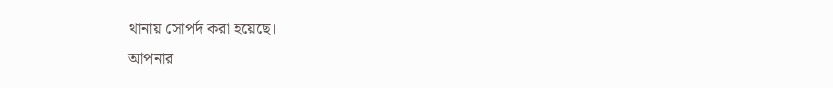থানায় সোপর্দ করা হয়েছে।
আপনার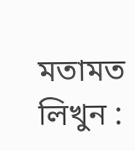মতামত লিখুন :